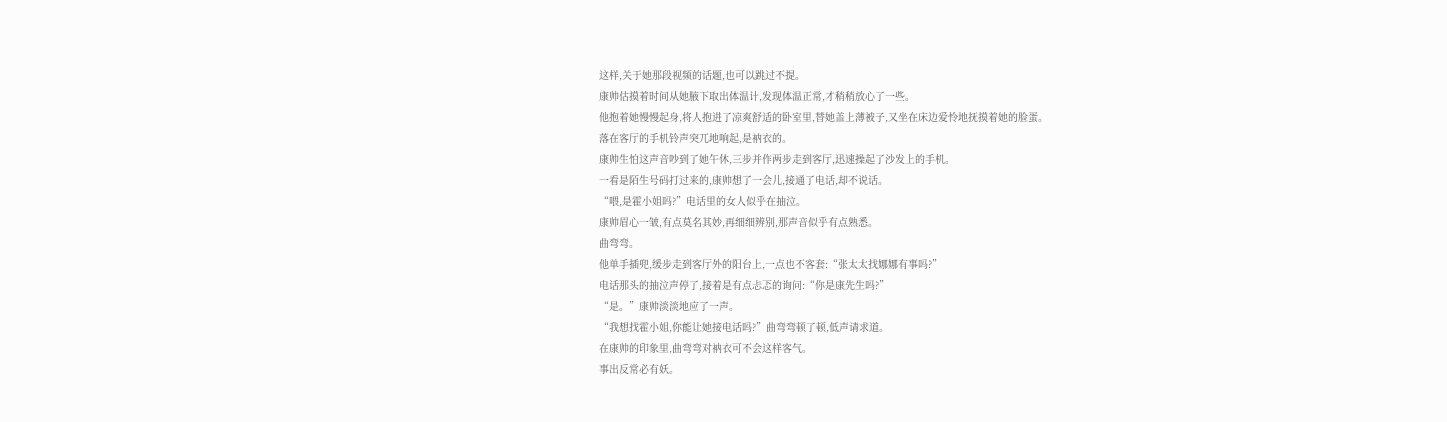这样,关于她那段视频的话题,也可以跳过不提。
康帅估摸着时间从她腋下取出体温计,发现体温正常,才稍稍放心了一些。
他抱着她慢慢起身,将人抱进了凉爽舒适的卧室里,替她盖上薄被子,又坐在床边爱怜地抚摸着她的脸蛋。
落在客厅的手机铃声突兀地响起,是衲衣的。
康帅生怕这声音吵到了她午休,三步并作两步走到客厅,迅速操起了沙发上的手机。
一看是陌生号码打过来的,康帅想了一会儿,接通了电话,却不说话。
“喂,是霍小姐吗?”电话里的女人似乎在抽泣。
康帅眉心一皱,有点莫名其妙,再细细辨别,那声音似乎有点熟悉。
曲弯弯。
他单手插兜,缓步走到客厅外的阳台上,一点也不客套:“张太太找娜娜有事吗?”
电话那头的抽泣声停了,接着是有点忐忑的询问:“你是康先生吗?”
“是。”康帅淡淡地应了一声。
“我想找霍小姐,你能让她接电话吗?”曲弯弯顿了顿,低声请求道。
在康帅的印象里,曲弯弯对衲衣可不会这样客气。
事出反常必有妖。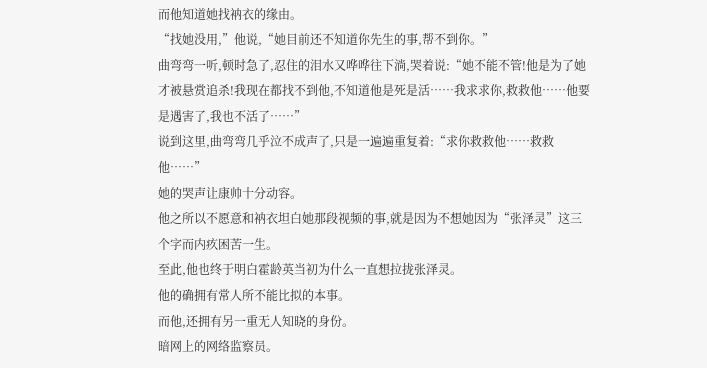而他知道她找衲衣的缘由。
“找她没用,”他说,“她目前还不知道你先生的事,帮不到你。”
曲弯弯一听,顿时急了,忍住的泪水又哗哗往下淌,哭着说:“她不能不管!他是为了她才被悬赏追杀!我现在都找不到他,不知道他是死是活……我求求你,救救他……他要是遇害了,我也不活了……”
说到这里,曲弯弯几乎泣不成声了,只是一遍遍重复着:“求你救救他……救救他……”
她的哭声让康帅十分动容。
他之所以不愿意和衲衣坦白她那段视频的事,就是因为不想她因为“张泽灵”这三个字而内疚困苦一生。
至此,他也终于明白霍龄英当初为什么一直想拉拢张泽灵。
他的确拥有常人所不能比拟的本事。
而他,还拥有另一重无人知晓的身份。
暗网上的网络监察员。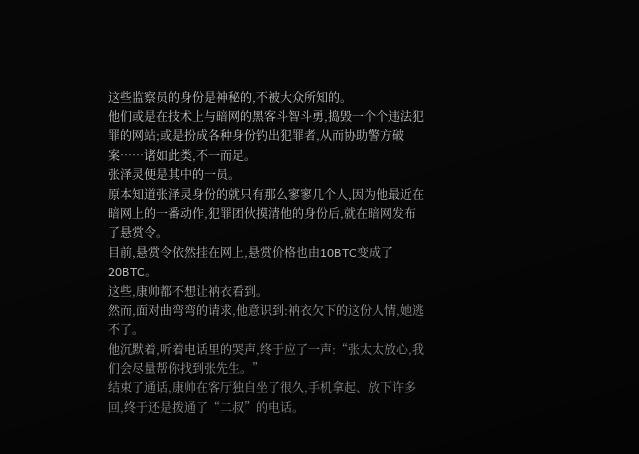这些监察员的身份是神秘的,不被大众所知的。
他们或是在技术上与暗网的黑客斗智斗勇,捣毁一个个违法犯罪的网站;或是扮成各种身份钓出犯罪者,从而协助警方破案……诸如此类,不一而足。
张泽灵便是其中的一员。
原本知道张泽灵身份的就只有那么寥寥几个人,因为他最近在暗网上的一番动作,犯罪团伙摸清他的身份后,就在暗网发布了悬赏令。
目前,悬赏令依然挂在网上,悬赏价格也由10BTC变成了20BTC。
这些,康帅都不想让衲衣看到。
然而,面对曲弯弯的请求,他意识到:衲衣欠下的这份人情,她逃不了。
他沉默着,听着电话里的哭声,终于应了一声:“张太太放心,我们会尽量帮你找到张先生。”
结束了通话,康帅在客厅独自坐了很久,手机拿起、放下许多回,终于还是拨通了“二叔”的电话。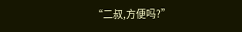“二叔,方便吗?”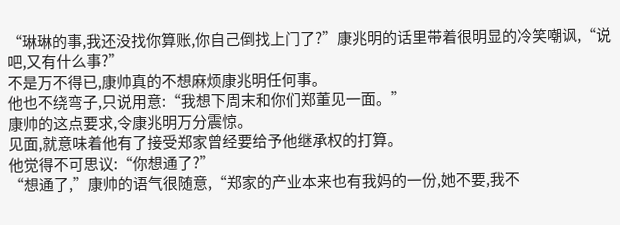“琳琳的事,我还没找你算账,你自己倒找上门了?”康兆明的话里带着很明显的冷笑嘲讽,“说吧,又有什么事?”
不是万不得已,康帅真的不想麻烦康兆明任何事。
他也不绕弯子,只说用意:“我想下周末和你们郑董见一面。”
康帅的这点要求,令康兆明万分震惊。
见面,就意味着他有了接受郑家曾经要给予他继承权的打算。
他觉得不可思议:“你想通了?”
“想通了,”康帅的语气很随意,“郑家的产业本来也有我妈的一份,她不要,我不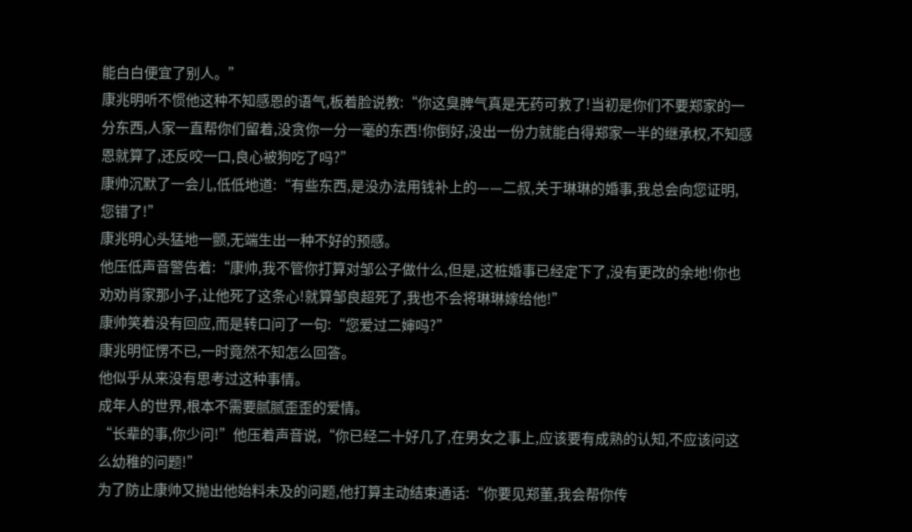能白白便宜了别人。”
康兆明听不惯他这种不知感恩的语气,板着脸说教:“你这臭脾气真是无药可救了!当初是你们不要郑家的一分东西,人家一直帮你们留着,没贪你一分一毫的东西!你倒好,没出一份力就能白得郑家一半的继承权,不知感恩就算了,还反咬一口,良心被狗吃了吗?”
康帅沉默了一会儿,低低地道:“有些东西,是没办法用钱补上的——二叔,关于琳琳的婚事,我总会向您证明,您错了!”
康兆明心头猛地一颤,无端生出一种不好的预感。
他压低声音警告着:“康帅,我不管你打算对邹公子做什么,但是,这桩婚事已经定下了,没有更改的余地!你也劝劝肖家那小子,让他死了这条心!就算邹良超死了,我也不会将琳琳嫁给他!”
康帅笑着没有回应,而是转口问了一句:“您爱过二婶吗?”
康兆明怔愣不已,一时竟然不知怎么回答。
他似乎从来没有思考过这种事情。
成年人的世界,根本不需要腻腻歪歪的爱情。
“长辈的事,你少问!”他压着声音说,“你已经二十好几了,在男女之事上,应该要有成熟的认知,不应该问这么幼稚的问题!”
为了防止康帅又抛出他始料未及的问题,他打算主动结束通话:“你要见郑董,我会帮你传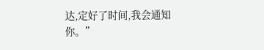达,定好了时间,我会通知你。”